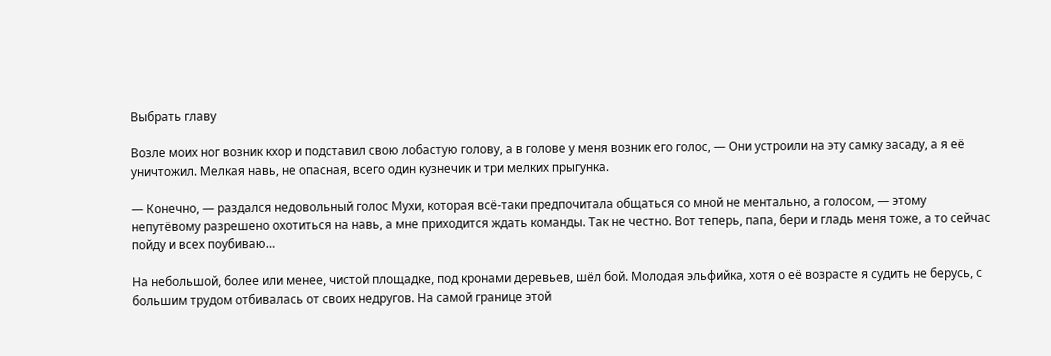Выбрать главу

Возле моих ног возник кхор и подставил свою лобастую голову, а в голове у меня возник его голос, — Они устроили на эту самку засаду, а я её уничтожил. Мелкая навь, не опасная, всего один кузнечик и три мелких прыгунка.

— Конечно, — раздался недовольный голос Мухи, которая всё-таки предпочитала общаться со мной не ментально, а голосом, — этому непутёвому разрешено охотиться на навь, а мне приходится ждать команды. Так не честно. Вот теперь, папа, бери и гладь меня тоже, а то сейчас пойду и всех поубиваю…

На небольшой, более или менее, чистой площадке, под кронами деревьев, шёл бой. Молодая эльфийка, хотя о её возрасте я судить не берусь, с большим трудом отбивалась от своих недругов. На самой границе этой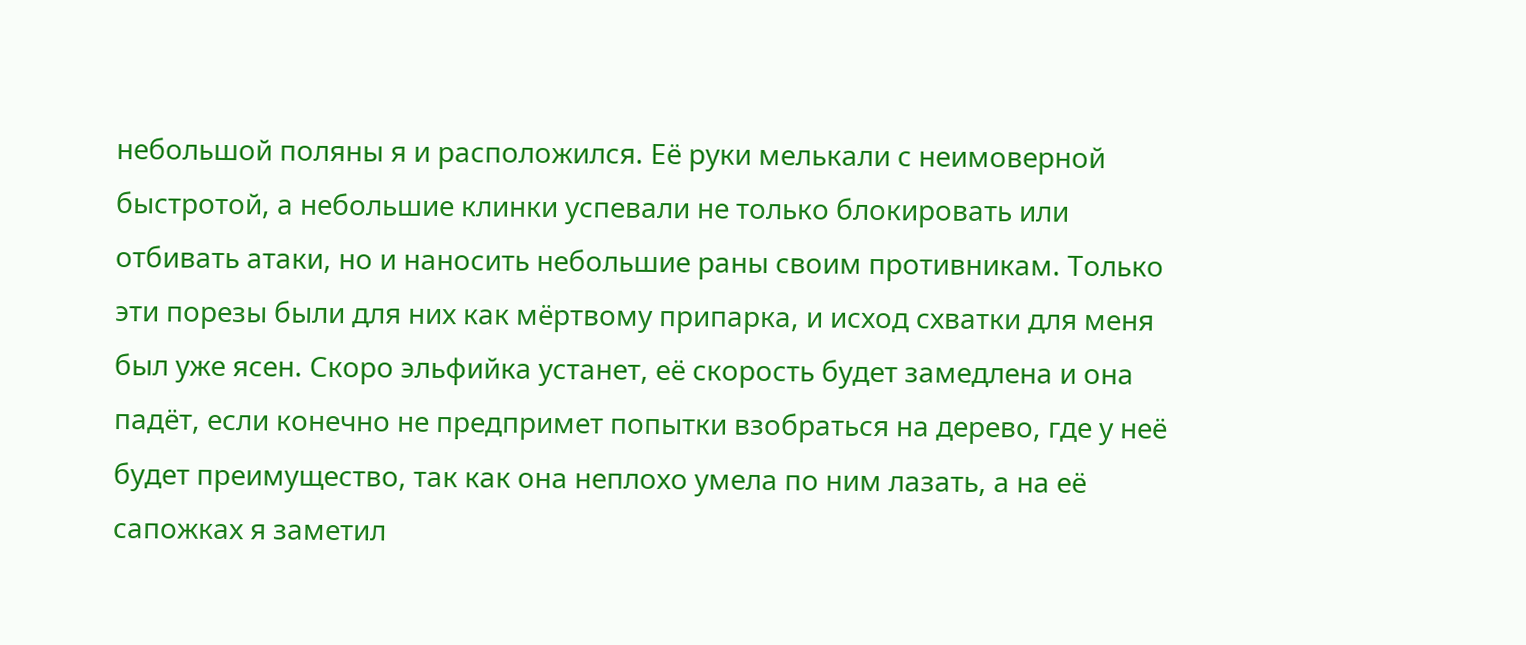небольшой поляны я и расположился. Её руки мелькали с неимоверной быстротой, а небольшие клинки успевали не только блокировать или отбивать атаки, но и наносить небольшие раны своим противникам. Только эти порезы были для них как мёртвому припарка, и исход схватки для меня был уже ясен. Скоро эльфийка устанет, её скорость будет замедлена и она падёт, если конечно не предпримет попытки взобраться на дерево, где у неё будет преимущество, так как она неплохо умела по ним лазать, а на её сапожках я заметил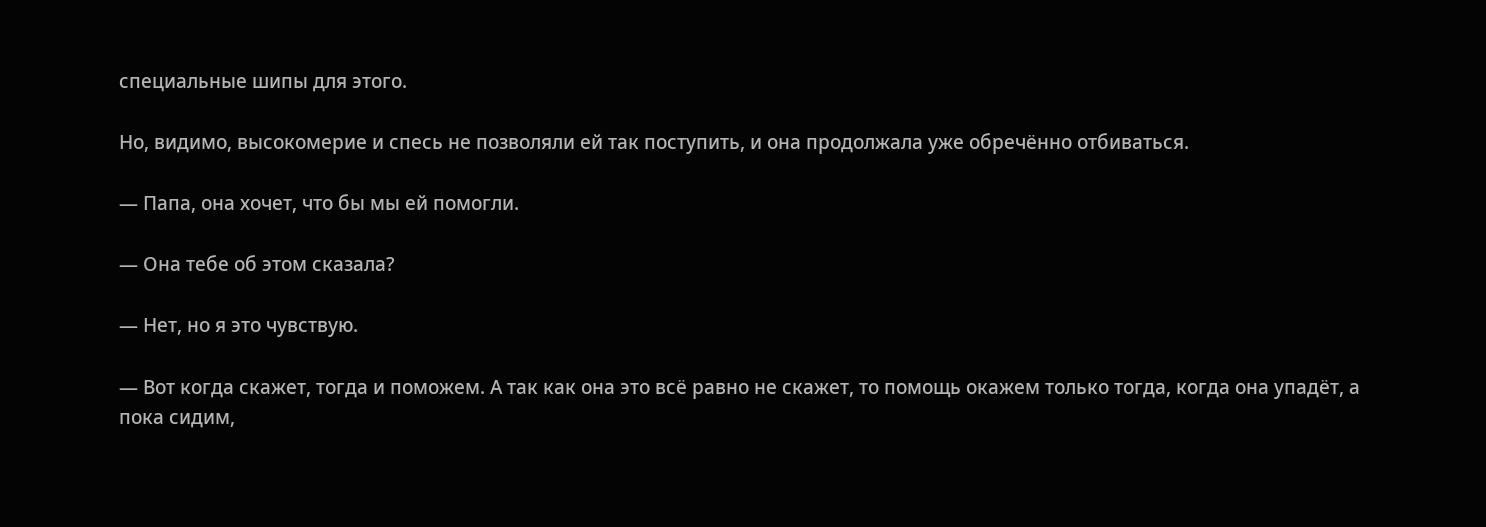специальные шипы для этого.

Но, видимо, высокомерие и спесь не позволяли ей так поступить, и она продолжала уже обречённо отбиваться.

— Папа, она хочет, что бы мы ей помогли.

— Она тебе об этом сказала?

— Нет, но я это чувствую.

— Вот когда скажет, тогда и поможем. А так как она это всё равно не скажет, то помощь окажем только тогда, когда она упадёт, а пока сидим,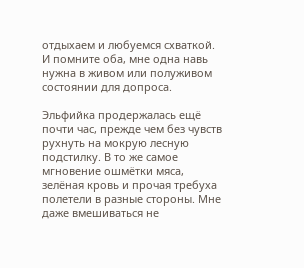отдыхаем и любуемся схваткой. И помните оба, мне одна навь нужна в живом или полуживом состоянии для допроса.

Эльфийка продержалась ещё почти час, прежде чем без чувств рухнуть на мокрую лесную подстилку. В то же самое мгновение ошмётки мяса, зелёная кровь и прочая требуха полетели в разные стороны. Мне даже вмешиваться не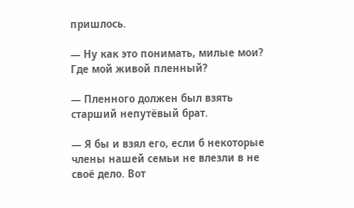пришлось.

— Ну как это понимать, милые мои? Где мой живой пленный?

— Пленного должен был взять старший непутёвый брат.

— Я бы и взял его, если б некоторые члены нашей семьи не влезли в не своё дело. Вот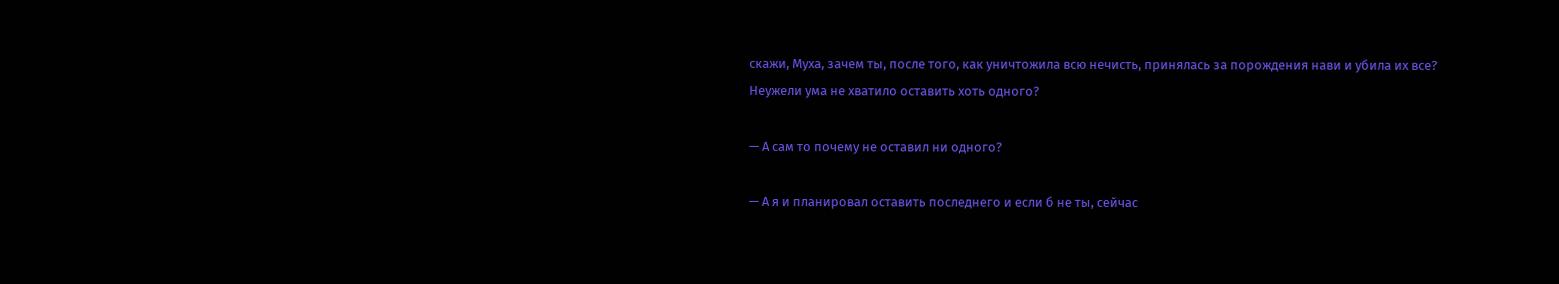скажи, Муха, зачем ты, после того, как уничтожила всю нечисть, принялась за порождения нави и убила их все? Неужели ума не хватило оставить хоть одного?

— А сам то почему не оставил ни одного?

— А я и планировал оставить последнего и если б не ты, сейчас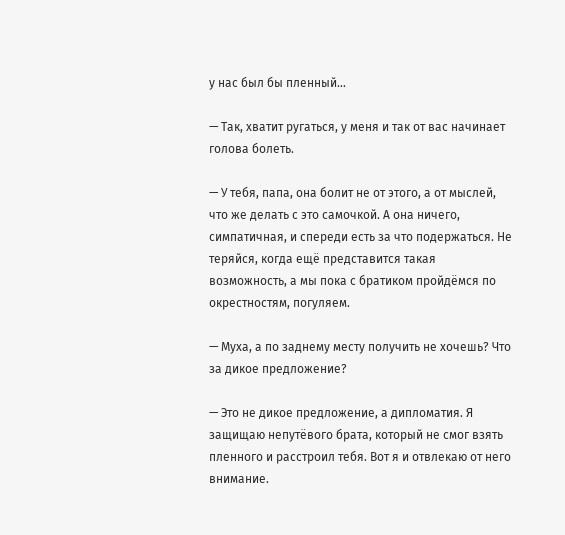у нас был бы пленный…

— Так, хватит ругаться, у меня и так от вас начинает голова болеть.

— У тебя, папа, она болит не от этого, а от мыслей, что же делать с это самочкой. А она ничего, симпатичная, и спереди есть за что подержаться. Не теряйся, когда ещё представится такая возможность, а мы пока с братиком пройдёмся по окрестностям, погуляем.

— Муха, а по заднему месту получить не хочешь? Что за дикое предложение?

— Это не дикое предложение, а дипломатия. Я защищаю непутёвого брата, который не смог взять пленного и расстроил тебя. Вот я и отвлекаю от него внимание.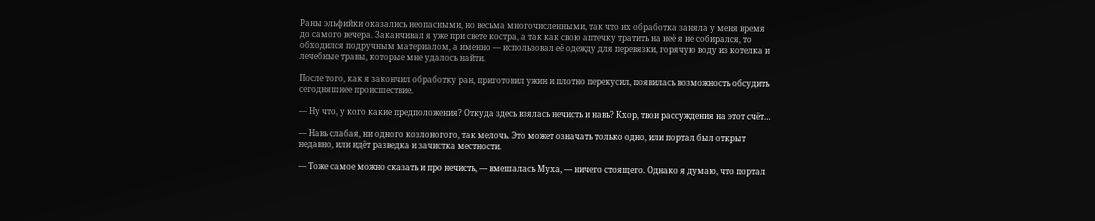Раны эльфийки оказались неопасными, но весьма многочисленными, так что их обработка заняла у меня время до самого вечера. Заканчивал я уже при свете костра, а так как свою аптечку тратить на неё я не собирался, то обходился подручным материалом, а именно — использовал её одежду для перевязки, горячую воду из котелка и лечебные травы, которые мне удалось найти.

После того, как я закончил обработку ран, приготовил ужин и плотно перекусил, появилась возможность обсудить сегодняшнее происшествие.

— Ну что, у кого какие предположения? Откуда здесь взялась нечисть и навь? Кхор, твои рассуждения на этот счёт…

— Навь слабая, ни одного козлоногого, так мелочь. Это может означать только одно, или портал был открыт недавно, или идёт разведка и зачистка местности.

— Тоже самое можно сказать и про нечисть, — вмешалась Муха, — ничего стоящего. Однако я думаю, что портал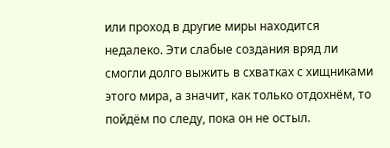или проход в другие миры находится недалеко. Эти слабые создания вряд ли смогли долго выжить в схватках с хищниками этого мира, а значит, как только отдохнём, то пойдём по следу, пока он не остыл.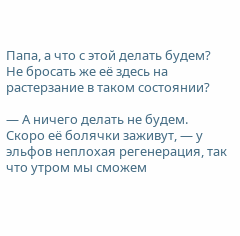Папа, а что с этой делать будем? Не бросать же её здесь на растерзание в таком состоянии?

— А ничего делать не будем. Скоро её болячки заживут, — у эльфов неплохая регенерация, так что утром мы сможем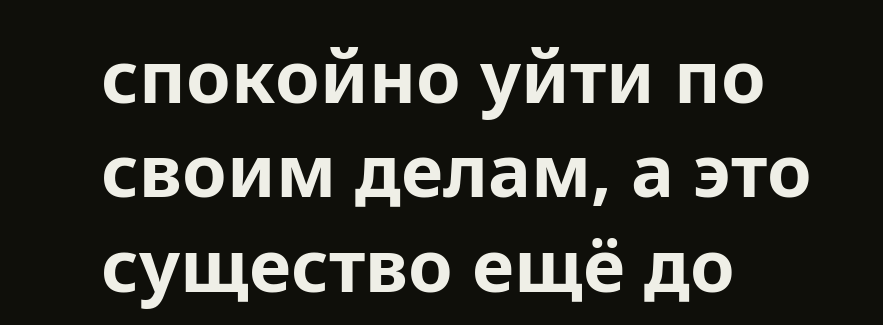спокойно уйти по своим делам, а это существо ещё до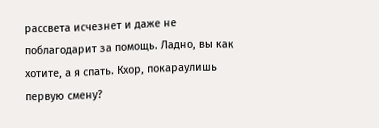рассвета исчезнет и даже не поблагодарит за помощь. Ладно, вы как хотите, а я спать. Кхор, покараулишь первую смену?